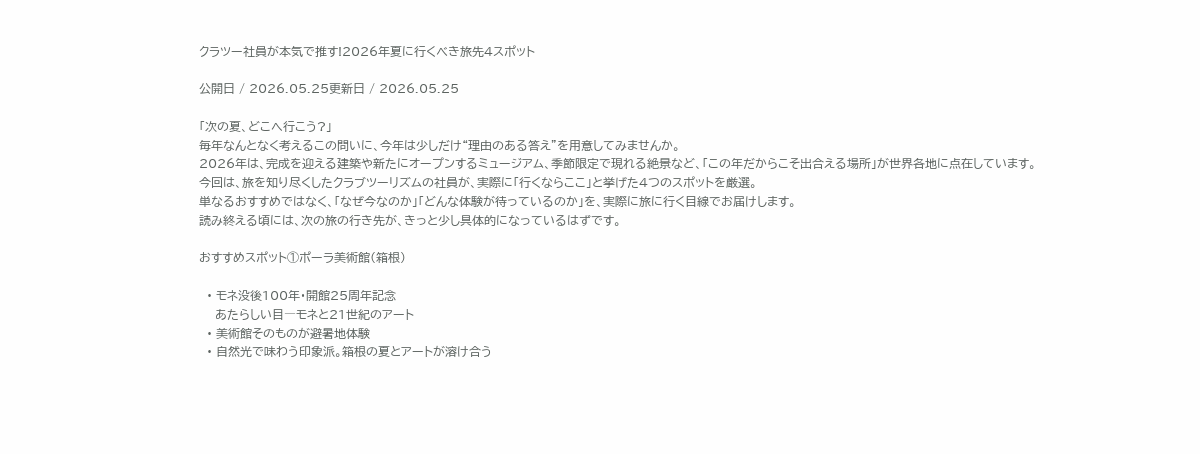クラツー社員が本気で推す!2026年夏に行くべき旅先4スポット

公開日 / 2026.05.25更新日 / 2026.05.25

「次の夏、どこへ行こう?」
毎年なんとなく考えるこの問いに、今年は少しだけ“理由のある答え”を用意してみませんか。
2026年は、完成を迎える建築や新たにオープンするミュージアム、季節限定で現れる絶景など、「この年だからこそ出合える場所」が世界各地に点在しています。
今回は、旅を知り尽くしたクラブツーリズムの社員が、実際に「行くならここ」と挙げた4つのスポットを厳選。
単なるおすすめではなく、「なぜ今なのか」「どんな体験が待っているのか」を、実際に旅に行く目線でお届けします。
読み終える頃には、次の旅の行き先が、きっと少し具体的になっているはずです。

おすすめスポット①ポーラ美術館(箱根)

  • モネ没後100年・開館25周年記念
    あたらしい目―モネと21世紀のアート
  • 美術館そのものが避暑地体験
  • 自然光で味わう印象派。箱根の夏とアートが溶け合う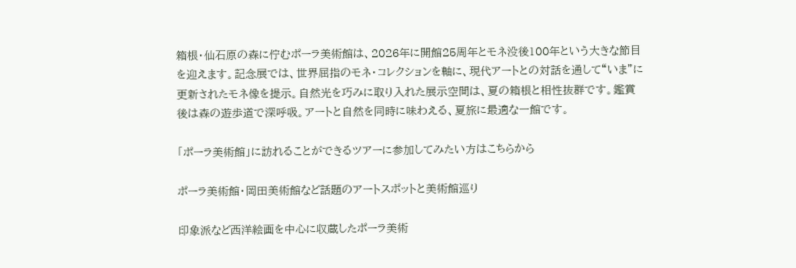箱根・仙石原の森に佇むポーラ美術館は、2026年に開館25周年とモネ没後100年という大きな節目を迎えます。記念展では、世界屈指のモネ・コレクションを軸に、現代アートとの対話を通して“いま”に更新されたモネ像を提示。自然光を巧みに取り入れた展示空間は、夏の箱根と相性抜群です。鑑賞後は森の遊歩道で深呼吸。アートと自然を同時に味わえる、夏旅に最適な一館です。

「ポーラ美術館」に訪れることができるツアーに参加してみたい方はこちらから

ポーラ美術館・岡田美術館など話題のアートスポットと美術館巡り

印象派など西洋絵画を中心に収蔵したポーラ美術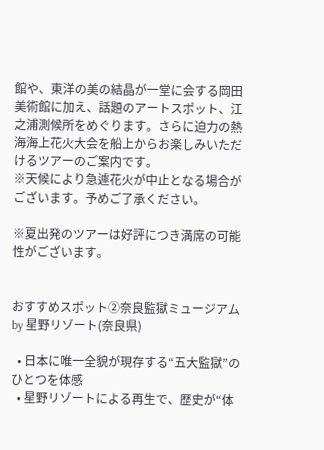館や、東洋の美の結晶が一堂に会する岡田美術館に加え、話題のアートスポット、江之浦測候所をめぐります。さらに迫力の熱海海上花火大会を船上からお楽しみいただけるツアーのご案内です。
※天候により急遽花火が中止となる場合がございます。予めご了承ください。

※夏出発のツアーは好評につき満席の可能性がございます。


おすすめスポット②奈良監獄ミュージアム by 星野リゾート(奈良県)

  • 日本に唯一全貌が現存する“五大監獄”のひとつを体感
  • 星野リゾートによる再生で、歴史が“体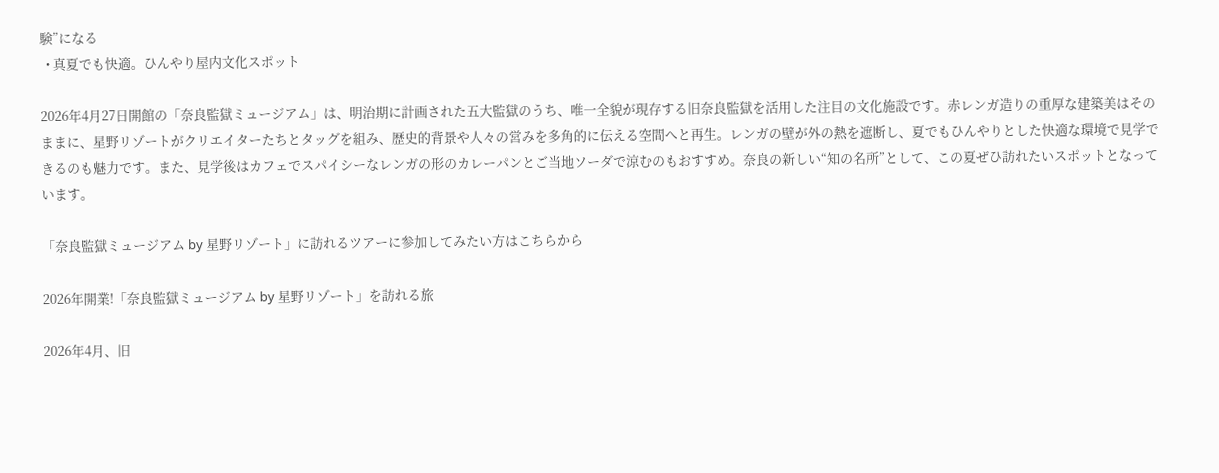験”になる
  • 真夏でも快適。ひんやり屋内文化スポット

2026年4月27日開館の「奈良監獄ミュージアム」は、明治期に計画された五大監獄のうち、唯一全貌が現存する旧奈良監獄を活用した注目の文化施設です。赤レンガ造りの重厚な建築美はそのままに、星野リゾートがクリエイターたちとタッグを組み、歴史的背景や人々の営みを多角的に伝える空間へと再生。レンガの壁が外の熱を遮断し、夏でもひんやりとした快適な環境で見学できるのも魅力です。また、見学後はカフェでスパイシーなレンガの形のカレーパンとご当地ソーダで涼むのもおすすめ。奈良の新しい“知の名所”として、この夏ぜひ訪れたいスポットとなっています。

「奈良監獄ミュージアム by 星野リゾート」に訪れるツアーに参加してみたい方はこちらから

2026年開業!「奈良監獄ミュージアム by 星野リゾート」を訪れる旅

2026年4月、旧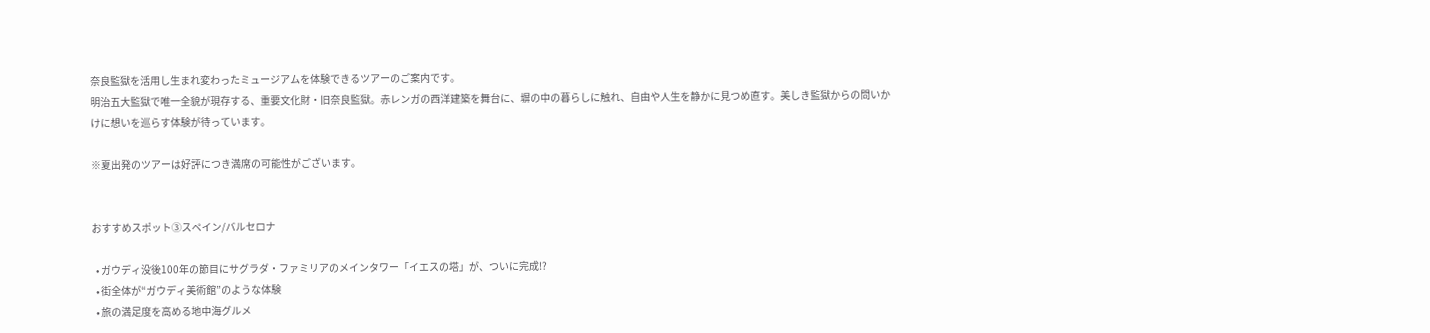奈良監獄を活用し生まれ変わったミュージアムを体験できるツアーのご案内です。
明治五大監獄で唯一全貌が現存する、重要文化財・旧奈良監獄。赤レンガの西洋建築を舞台に、塀の中の暮らしに触れ、自由や人生を静かに見つめ直す。美しき監獄からの問いかけに想いを巡らす体験が待っています。

※夏出発のツアーは好評につき満席の可能性がございます。


おすすめスポット③スペイン/バルセロナ

  • ガウディ没後100年の節目にサグラダ・ファミリアのメインタワー「イエスの塔」が、ついに完成!?
  • 街全体が“ガウディ美術館”のような体験
  • 旅の満足度を高める地中海グルメ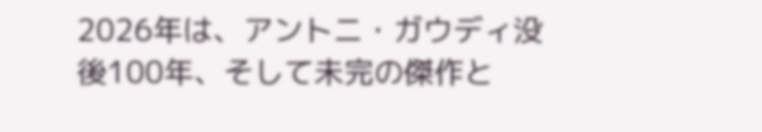2026年は、アントニ・ガウディ没後100年、そして未完の傑作と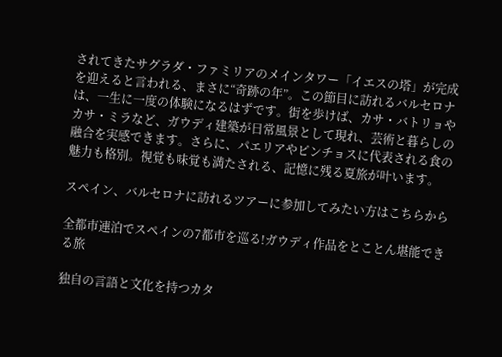されてきたサグラダ・ファミリアのメインタワー「イエスの塔」が完成を迎えると言われる、まさに“奇跡の年”。この節目に訪れるバルセロナは、一生に一度の体験になるはずです。街を歩けば、カサ・バトリョやカサ・ミラなど、ガウディ建築が日常風景として現れ、芸術と暮らしの融合を実感できます。さらに、パエリアやピンチョスに代表される食の魅力も格別。視覚も味覚も満たされる、記憶に残る夏旅が叶います。

スペイン、バルセロナに訪れるツアーに参加してみたい方はこちらから

全都市連泊でスペインの7都市を巡る!ガウディ作品をとことん堪能できる旅

独自の言語と文化を持つカタ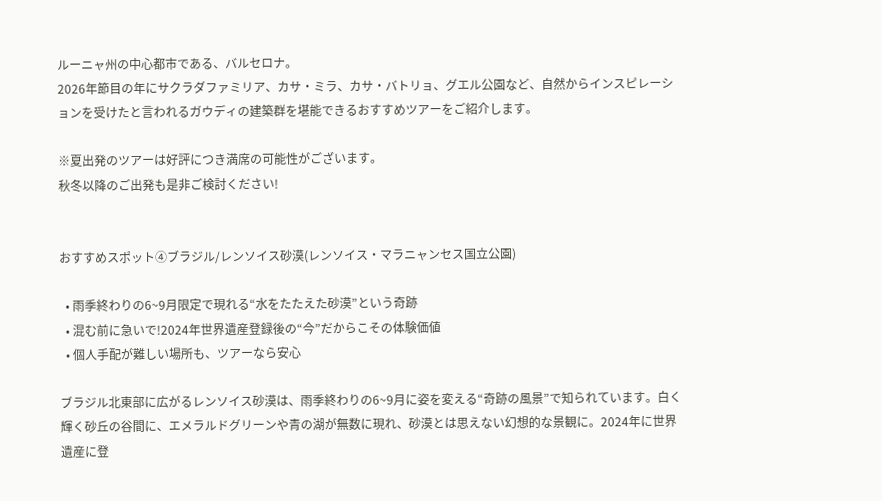ルーニャ州の中心都市である、バルセロナ。
2026年節目の年にサクラダファミリア、カサ・ミラ、カサ・バトリョ、グエル公園など、自然からインスピレーションを受けたと言われるガウディの建築群を堪能できるおすすめツアーをご紹介します。

※夏出発のツアーは好評につき満席の可能性がございます。
秋冬以降のご出発も是非ご検討ください!


おすすめスポット④ブラジル/レンソイス砂漠(レンソイス・マラニャンセス国立公園)

  • 雨季終わりの6~9月限定で現れる“水をたたえた砂漠”という奇跡
  • 混む前に急いで!2024年世界遺産登録後の“今”だからこその体験価値
  • 個人手配が難しい場所も、ツアーなら安心

ブラジル北東部に広がるレンソイス砂漠は、雨季終わりの6~9月に姿を変える“奇跡の風景”で知られています。白く輝く砂丘の谷間に、エメラルドグリーンや青の湖が無数に現れ、砂漠とは思えない幻想的な景観に。2024年に世界遺産に登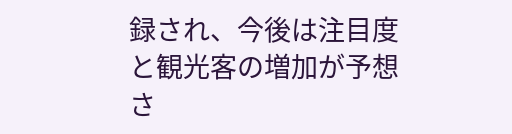録され、今後は注目度と観光客の増加が予想さ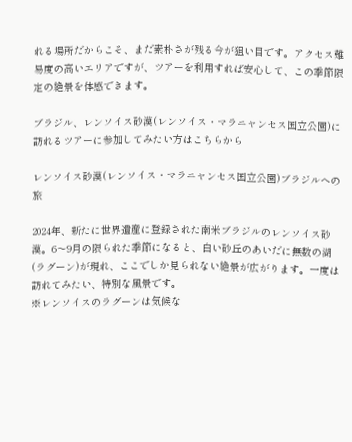れる場所だからこそ、まだ素朴さが残る今が狙い目です。アクセス難易度の高いエリアですが、ツアーを利用すれば安心して、この季節限定の絶景を体感できます。

ブラジル、レンソイス砂漠(レンソイス・マラニャンセス国立公園)に訪れるツアーに参加してみたい方はこちらから

レンソイス砂漠(レンソイス・マラニャンセス国立公園)ブラジルへの旅

2024年、新たに世界遺産に登録された南米ブラジルのレンソイス砂漠。6〜9月の限られた季節になると、白い砂丘のあいだに無数の湖(ラグーン)が現れ、ここでしか見られない絶景が広がります。一度は訪れてみたい、特別な風景です。
※レンソイスのラグーンは気候な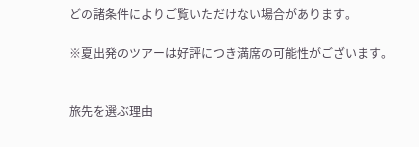どの諸条件によりご覧いただけない場合があります。

※夏出発のツアーは好評につき満席の可能性がございます。


旅先を選ぶ理由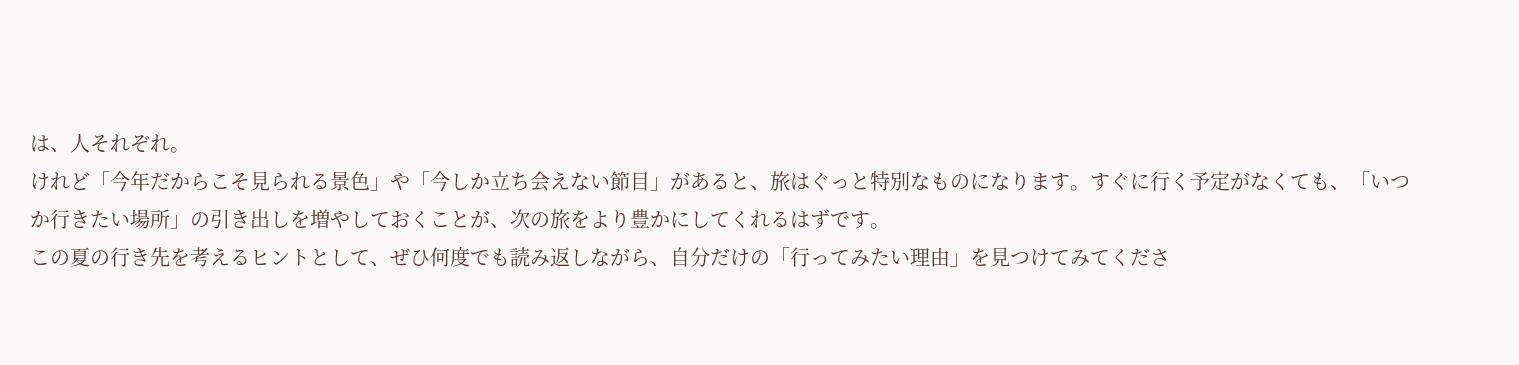は、人それぞれ。
けれど「今年だからこそ見られる景色」や「今しか立ち会えない節目」があると、旅はぐっと特別なものになります。すぐに行く予定がなくても、「いつか行きたい場所」の引き出しを増やしておくことが、次の旅をより豊かにしてくれるはずです。
この夏の行き先を考えるヒントとして、ぜひ何度でも読み返しながら、自分だけの「行ってみたい理由」を見つけてみてくださ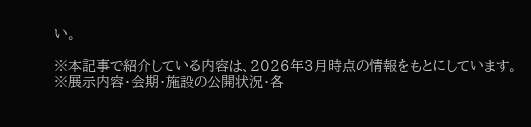い。

※本記事で紹介している内容は、2026年3月時点の情報をもとにしています。
※展示内容・会期・施設の公開状況・各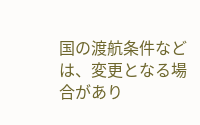国の渡航条件などは、変更となる場合があり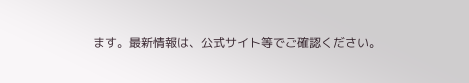ます。最新情報は、公式サイト等でご確認ください。